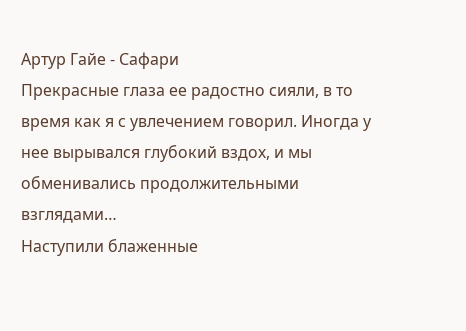Артур Гайе - Сафари
Прекрасные глаза ее радостно сияли, в то время как я с увлечением говорил. Иногда у нее вырывался глубокий вздох, и мы обменивались продолжительными взглядами…
Наступили блаженные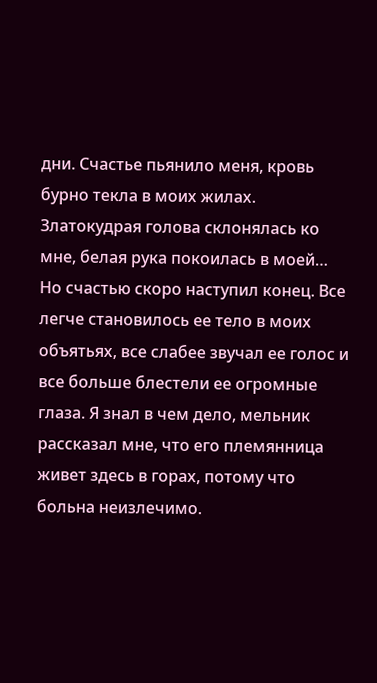дни. Счастье пьянило меня, кровь бурно текла в моих жилах. Златокудрая голова склонялась ко мне, белая рука покоилась в моей…
Но счастью скоро наступил конец. Все легче становилось ее тело в моих объятьях, все слабее звучал ее голос и все больше блестели ее огромные глаза. Я знал в чем дело, мельник рассказал мне, что его племянница живет здесь в горах, потому что больна неизлечимо.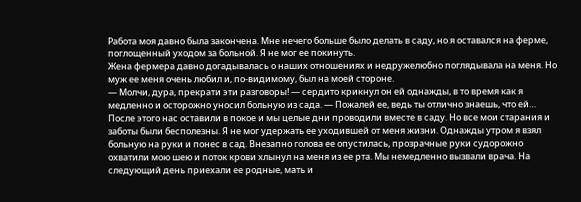Работа моя давно была закончена. Мне нечего больше было делать в саду, но я оставался на ферме, поглощенный уходом за больной. Я не мог ее покинуть.
Жена фермера давно догадывалась о наших отношениях и недружелюбно поглядывала на меня. Но муж ее меня очень любил и, по-видимому, был на моей стороне.
— Молчи, дура, прекрати эти разговоры! — сердито крикнул он ей однажды, в то время как я медленно и осторожно уносил больную из сада. — Пожалей ее, ведь ты отлично знаешь, что ей…
После этого нас оставили в покое и мы целые дни проводили вместе в саду. Но все мои старания и заботы были бесполезны. Я не мог удержать ее уходившей от меня жизни. Однажды утром я взял больную на руки и понес в сад. Внезапно голова ее опустилась, прозрачные руки судорожно охватили мою шею и поток крови хлынул на меня из ее рта. Мы немедленно вызвали врача. На следующий день приехали ее родные, мать и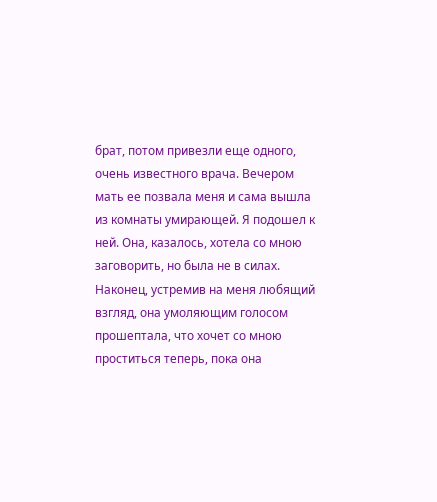брат, потом привезли еще одного, очень известного врача. Вечером мать ее позвала меня и сама вышла из комнаты умирающей. Я подошел к ней. Она, казалось, хотела со мною заговорить, но была не в силах. Наконец, устремив на меня любящий взгляд, она умоляющим голосом прошептала, что хочет со мною проститься теперь, пока она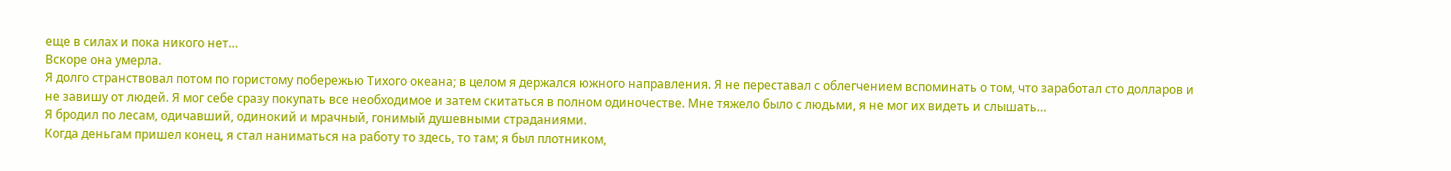еще в силах и пока никого нет…
Вскоре она умерла.
Я долго странствовал потом по гористому побережью Тихого океана; в целом я держался южного направления. Я не переставал с облегчением вспоминать о том, что заработал сто долларов и не завишу от людей. Я мог себе сразу покупать все необходимое и затем скитаться в полном одиночестве. Мне тяжело было с людьми, я не мог их видеть и слышать…
Я бродил по лесам, одичавший, одинокий и мрачный, гонимый душевными страданиями.
Когда деньгам пришел конец, я стал наниматься на работу то здесь, то там; я был плотником,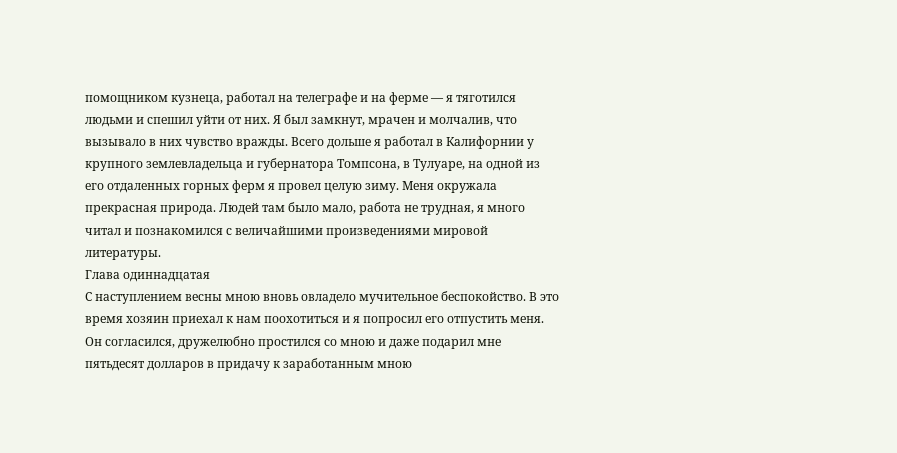помощником кузнеца, работал на телеграфе и на ферме — я тяготился людьми и спешил уйти от них. Я был замкнут, мрачен и молчалив, что вызывало в них чувство вражды. Всего дольше я работал в Калифорнии у крупного землевладельца и губернатора Томпсона, в Тулуаре, на одной из его отдаленных горных ферм я провел целую зиму. Меня окружала прекрасная природа. Людей там было мало, работа не трудная, я много читал и познакомился с величайшими произведениями мировой литературы.
Глава одиннадцатая
С наступлением весны мною вновь овладело мучительное беспокойство. В это время хозяин приехал к нам поохотиться и я попросил его отпустить меня. Он согласился, дружелюбно простился со мною и даже подарил мне пятьдесят долларов в придачу к заработанным мною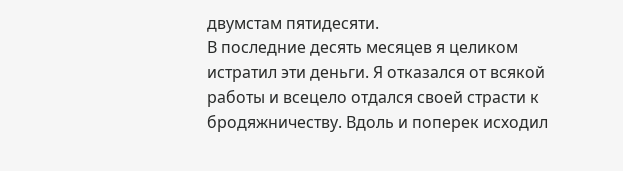двумстам пятидесяти.
В последние десять месяцев я целиком истратил эти деньги. Я отказался от всякой работы и всецело отдался своей страсти к бродяжничеству. Вдоль и поперек исходил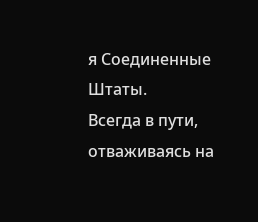я Соединенные Штаты.
Всегда в пути, отваживаясь на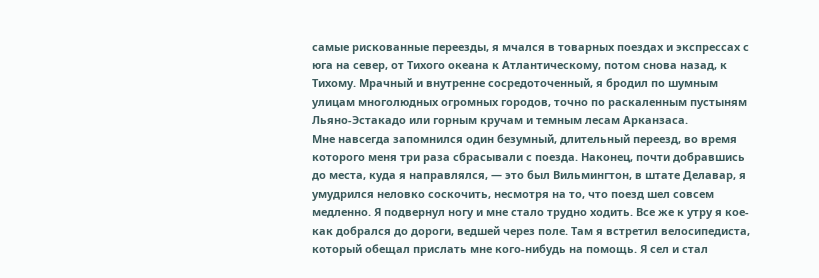самые рискованные переезды, я мчался в товарных поездах и экспрессах с юга на север, от Тихого океана к Атлантическому, потом снова назад, к Тихому. Мрачный и внутренне сосредоточенный, я бродил по шумным улицам многолюдных огромных городов, точно по раскаленным пустыням Льяно-Эстакадо или горным кручам и темным лесам Арканзаса.
Мне навсегда запомнился один безумный, длительный переезд, во время которого меня три раза сбрасывали с поезда. Наконец, почти добравшись до места, куда я направлялся, — это был Вильмингтон, в штате Делавар, я умудрился неловко соскочить, несмотря на то, что поезд шел совсем медленно. Я подвернул ногу и мне стало трудно ходить. Все же к утру я кое-как добрался до дороги, ведшей через поле. Там я встретил велосипедиста, который обещал прислать мне кого-нибудь на помощь. Я сел и стал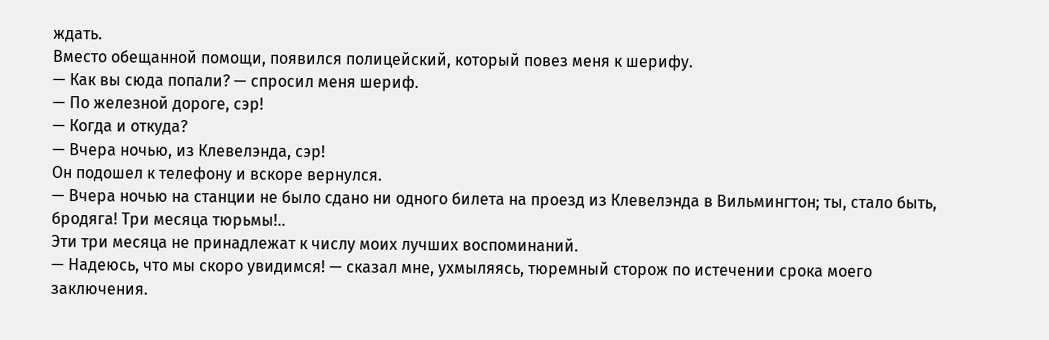ждать.
Вместо обещанной помощи, появился полицейский, который повез меня к шерифу.
— Как вы сюда попали? — спросил меня шериф.
— По железной дороге, сэр!
— Когда и откуда?
— Вчера ночью, из Клевелэнда, сэр!
Он подошел к телефону и вскоре вернулся.
— Вчера ночью на станции не было сдано ни одного билета на проезд из Клевелэнда в Вильмингтон; ты, стало быть, бродяга! Три месяца тюрьмы!..
Эти три месяца не принадлежат к числу моих лучших воспоминаний.
— Надеюсь, что мы скоро увидимся! — сказал мне, ухмыляясь, тюремный сторож по истечении срока моего заключения.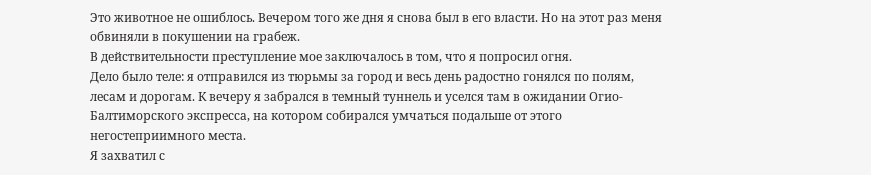Это животное не ошиблось. Вечером того же дня я снова был в его власти. Но на этот раз меня обвиняли в покушении на грабеж.
В действительности преступление мое заключалось в том, что я попросил огня.
Дело было теле: я отправился из тюрьмы за город и весь день радостно гонялся по полям, лесам и дорогам. К вечеру я забрался в темный туннель и уселся там в ожидании Огио-Балтиморского экспресса, на котором собирался умчаться подальше от этого негостеприимного места.
Я захватил с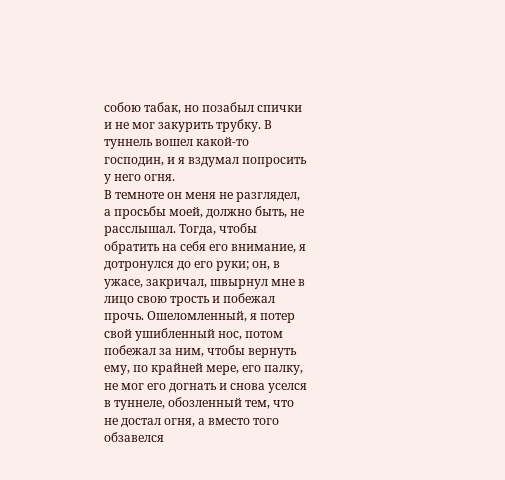собою табак, но позабыл спички и не мог закурить трубку. В туннель вошел какой-то господин, и я вздумал попросить у него огня.
В темноте он меня не разглядел, а просьбы моей, должно быть, не расслышал. Тогда, чтобы обратить на себя его внимание, я дотронулся до его руки; он, в ужасе, закричал, швырнул мне в лицо свою трость и побежал прочь. Ошеломленный, я потер свой ушибленный нос, потом побежал за ним, чтобы вернуть ему, по крайней мере, его палку, не мог его догнать и снова уселся в туннеле, обозленный тем, что не достал огня, а вместо того обзавелся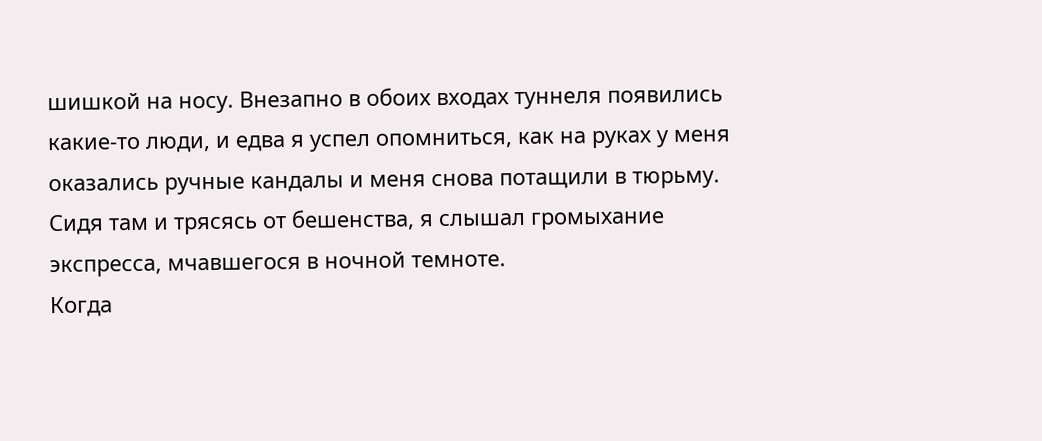шишкой на носу. Внезапно в обоих входах туннеля появились какие-то люди, и едва я успел опомниться, как на руках у меня оказались ручные кандалы и меня снова потащили в тюрьму. Сидя там и трясясь от бешенства, я слышал громыхание экспресса, мчавшегося в ночной темноте.
Когда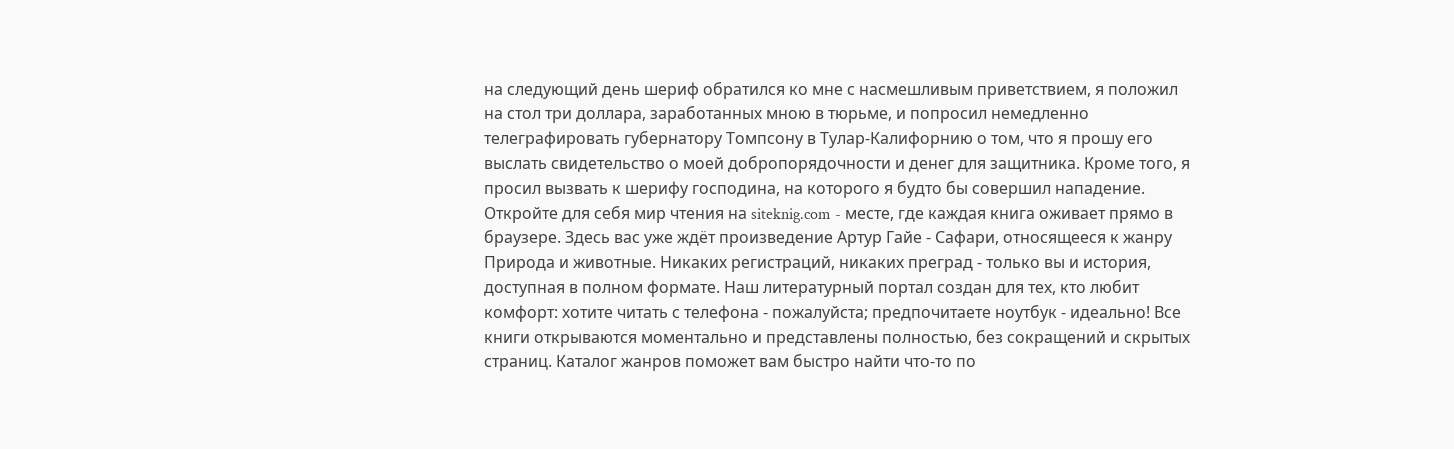на следующий день шериф обратился ко мне с насмешливым приветствием, я положил на стол три доллара, заработанных мною в тюрьме, и попросил немедленно телеграфировать губернатору Томпсону в Тулар-Калифорнию о том, что я прошу его выслать свидетельство о моей добропорядочности и денег для защитника. Кроме того, я просил вызвать к шерифу господина, на которого я будто бы совершил нападение.
Откройте для себя мир чтения на siteknig.com - месте, где каждая книга оживает прямо в браузере. Здесь вас уже ждёт произведение Артур Гайе - Сафари, относящееся к жанру Природа и животные. Никаких регистраций, никаких преград - только вы и история, доступная в полном формате. Наш литературный портал создан для тех, кто любит комфорт: хотите читать с телефона - пожалуйста; предпочитаете ноутбук - идеально! Все книги открываются моментально и представлены полностью, без сокращений и скрытых страниц. Каталог жанров поможет вам быстро найти что-то по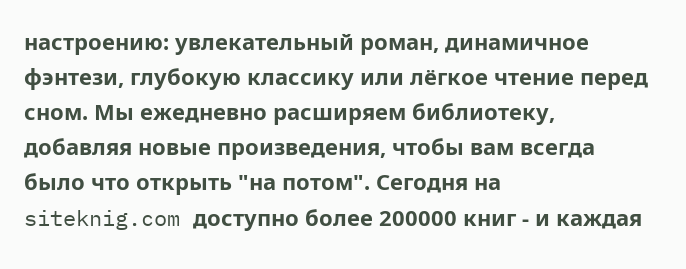настроению: увлекательный роман, динамичное фэнтези, глубокую классику или лёгкое чтение перед сном. Мы ежедневно расширяем библиотеку, добавляя новые произведения, чтобы вам всегда было что открыть "на потом". Сегодня на siteknig.com доступно более 200000 книг - и каждая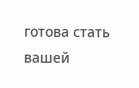готова стать вашей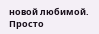новой любимой. Просто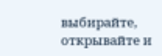выбирайте, открывайте и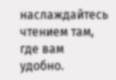наслаждайтесь чтением там, где вам удобно.